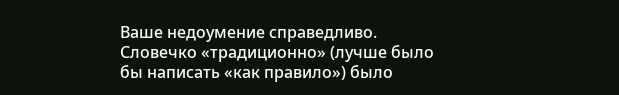Ваше недоумение справедливо. Словечко «традиционно» (лучше было бы написать «как правило») было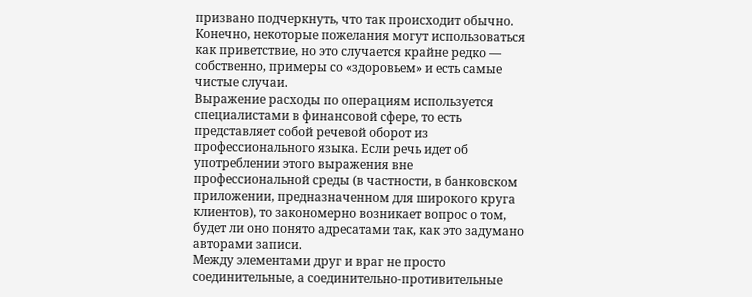призвано подчеркнуть, что так происходит обычно. Конечно, некоторые пожелания могут использоваться как приветствие, но это случается крайне редко — собственно, примеры со «здоровьем» и есть самые чистые случаи.
Выражение расходы по операциям используется специалистами в финансовой сфере, то есть представляет собой речевой оборот из профессионального языка. Если речь идет об употреблении этого выражения вне профессиональной среды (в частности, в банковском приложении, предназначенном для широкого круга клиентов), то закономерно возникает вопрос о том, будет ли оно понято адресатами так, как это задумано авторами записи.
Между элементами друг и враг не просто соединительные, а соединительно-противительные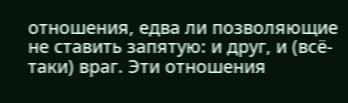отношения, едва ли позволяющие не ставить запятую: и друг, и (всё-таки) враг. Эти отношения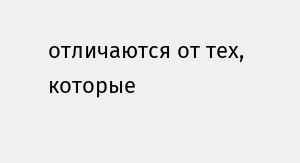отличаются от тех, которые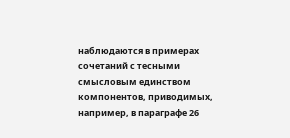наблюдаются в примерах сочетаний с тесными смысловым единством компонентов, приводимых, например, в параграфе 26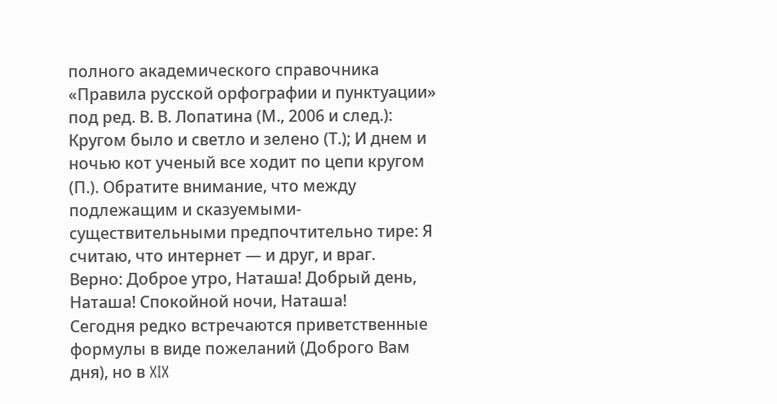полного академического справочника «Правила русской орфографии и пунктуации» под ред. В. В. Лопатина (М., 2006 и след.): Кругом было и светло и зелено (Т.); И днем и ночью кот ученый все ходит по цепи кругом (П.). Обратите внимание, что между подлежащим и сказуемыми-существительными предпочтительно тире: Я считаю, что интернет — и друг, и враг.
Верно: Доброе утро, Наташа! Добрый день, Наташа! Спокойной ночи, Наташа!
Сегодня редко встречаются приветственные формулы в виде пожеланий (Доброго Вам дня), но в XIX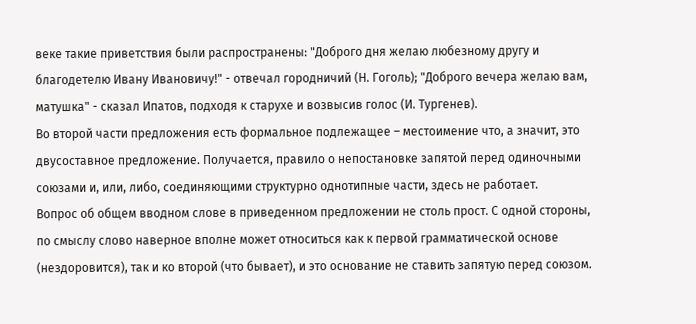веке такие приветствия были распространены: "Доброго дня желаю любезному другу и благодетелю Ивану Ивановичу!" - отвечал городничий (Н. Гоголь); "Доброго вечера желаю вам, матушка" - сказал Ипатов, подходя к старухе и возвысив голос (И. Тургенев).
Во второй части предложения есть формальное подлежащее – местоимение что, а значит, это двусоставное предложение. Получается, правило о непостановке запятой перед одиночными союзами и, или, либо, соединяющими структурно однотипные части, здесь не работает.
Вопрос об общем вводном слове в приведенном предложении не столь прост. С одной стороны, по смыслу слово наверное вполне может относиться как к первой грамматической основе (нездоровится), так и ко второй (что бывает), и это основание не ставить запятую перед союзом.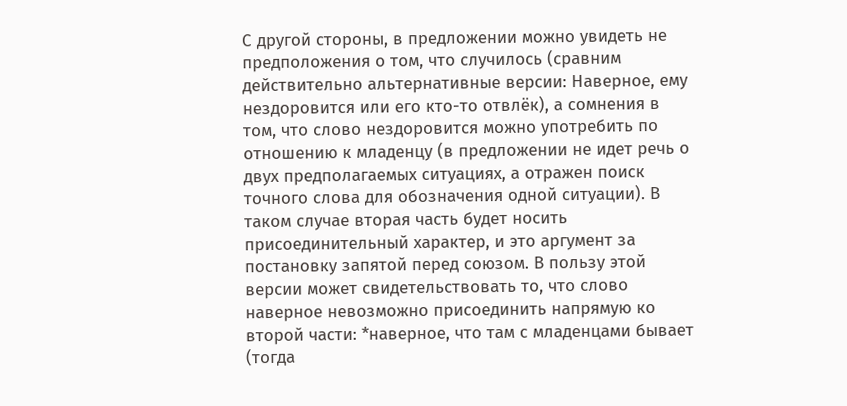С другой стороны, в предложении можно увидеть не предположения о том, что случилось (сравним действительно альтернативные версии: Наверное, ему нездоровится или его кто-то отвлёк), а сомнения в том, что слово нездоровится можно употребить по отношению к младенцу (в предложении не идет речь о двух предполагаемых ситуациях, а отражен поиск точного слова для обозначения одной ситуации). В таком случае вторая часть будет носить присоединительный характер, и это аргумент за постановку запятой перед союзом. В пользу этой версии может свидетельствовать то, что слово наверное невозможно присоединить напрямую ко второй части: *наверное, что там с младенцами бывает (тогда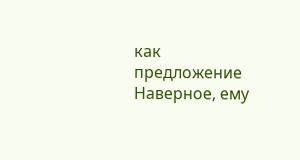как предложение Наверное, ему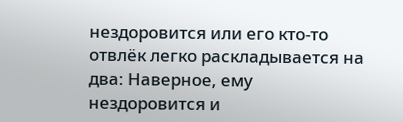нездоровится или его кто-то отвлёк легко раскладывается на два: Наверное, ему нездоровится и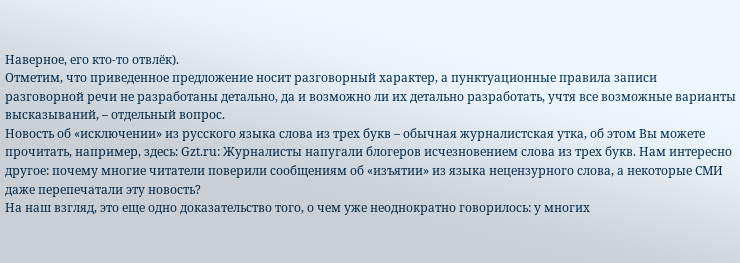Наверное, его кто-то отвлёк).
Отметим, что приведенное предложение носит разговорный характер, а пунктуационные правила записи разговорной речи не разработаны детально, да и возможно ли их детально разработать, учтя все возможные варианты высказываний, – отдельный вопрос.
Новость об «исключении» из русского языка слова из трех букв – обычная журналистская утка, об этом Вы можете прочитать, например, здесь: Gzt.ru: Журналисты напугали блогеров исчезновением слова из трех букв. Нам интересно другое: почему многие читатели поверили сообщениям об «изъятии» из языка нецензурного слова, а некоторые СМИ даже перепечатали эту новость?
На наш взгляд, это еще одно доказательство того, о чем уже неоднократно говорилось: у многих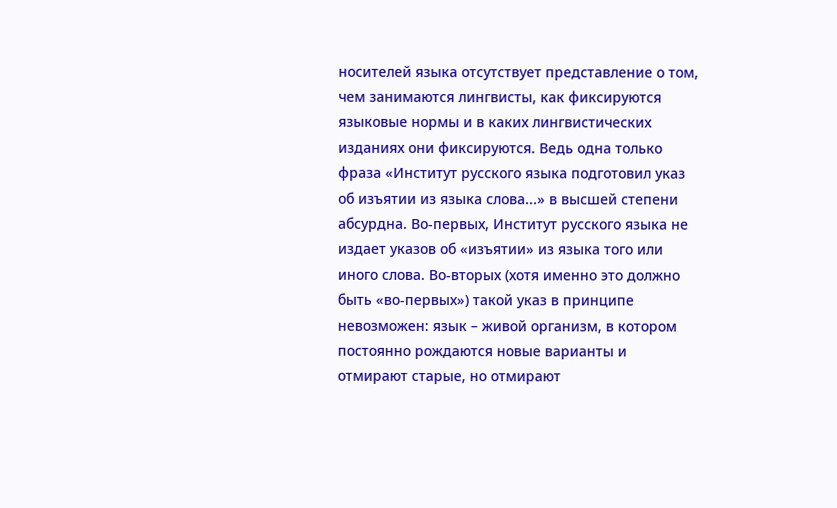носителей языка отсутствует представление о том, чем занимаются лингвисты, как фиксируются языковые нормы и в каких лингвистических изданиях они фиксируются. Ведь одна только фраза «Институт русского языка подготовил указ об изъятии из языка слова...» в высшей степени абсурдна. Во-первых, Институт русского языка не издает указов об «изъятии» из языка того или иного слова. Во-вторых (хотя именно это должно быть «во-первых») такой указ в принципе невозможен: язык – живой организм, в котором постоянно рождаются новые варианты и отмирают старые, но отмирают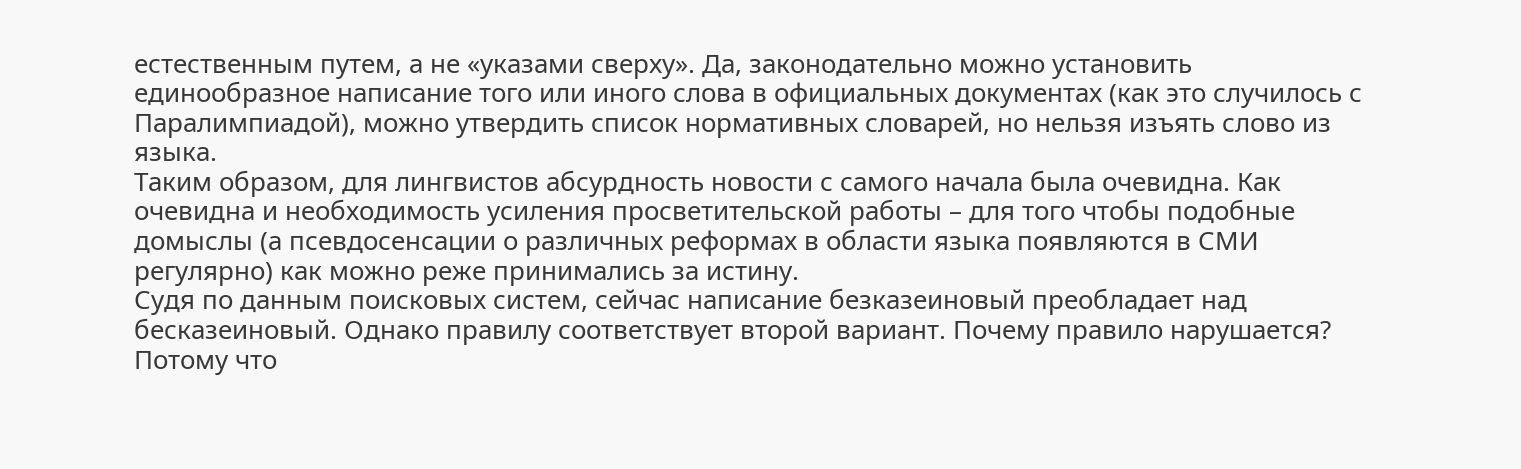естественным путем, а не «указами сверху». Да, законодательно можно установить единообразное написание того или иного слова в официальных документах (как это случилось с Паралимпиадой), можно утвердить список нормативных словарей, но нельзя изъять слово из языка.
Таким образом, для лингвистов абсурдность новости с самого начала была очевидна. Как очевидна и необходимость усиления просветительской работы – для того чтобы подобные домыслы (а псевдосенсации о различных реформах в области языка появляются в СМИ регулярно) как можно реже принимались за истину.
Судя по данным поисковых систем, сейчас написание безказеиновый преобладает над бесказеиновый. Однако правилу соответствует второй вариант. Почему правило нарушается? Потому что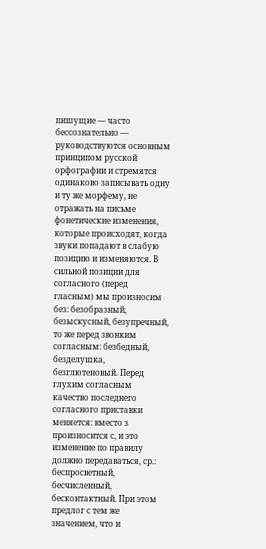пишущие — часто бессознательно — руководствуются основным принципом русской орфографии и стремятся одинаково записывать одну и ту же морфему, не отражать на письме фонетические изменения, которые происходят, когда звуки попадают в слабую позицию и изменяются. В сильной позиции для согласного (перед гласным) мы произносим без: безобразный, безыскусный, безупречный, то же перед звонким согласным: безбедный, безделушка, безглютеновый. Перед глухим согласным качество последнего согласного приставки меняется: вместо з произносится с, и это изменение по правилу должно передаваться, ср.: беспросветный, бесчисленный, бесконтактный. При этом предлог с тем же значением, что и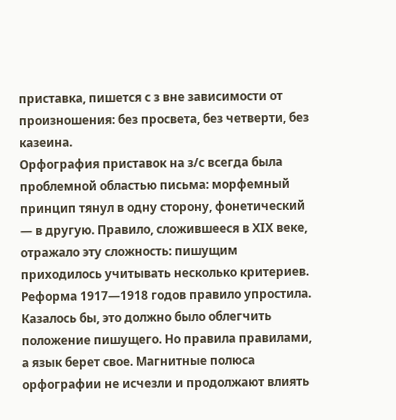приставка, пишется с з вне зависимости от произношения: без просвета, без четверти, без казеина.
Орфография приставок на з/с всегда была проблемной областью письма: морфемный принцип тянул в одну сторону, фонетический — в другую. Правило, сложившееся в ХIХ веке, отражало эту сложность: пишущим приходилось учитывать несколько критериев. Реформа 1917—1918 годов правило упростила. Казалось бы, это должно было облегчить положение пишущего. Но правила правилами, а язык берет свое. Магнитные полюса орфографии не исчезли и продолжают влиять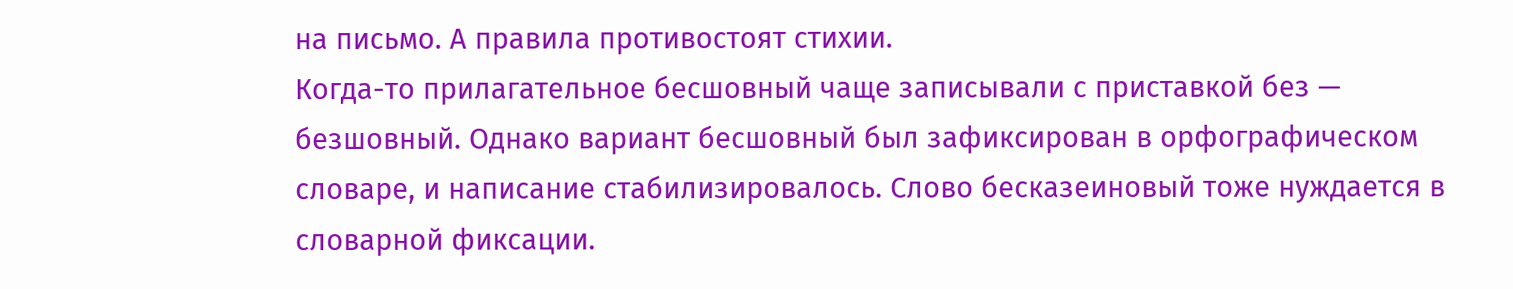на письмо. А правила противостоят стихии.
Когда-то прилагательное бесшовный чаще записывали с приставкой без — безшовный. Однако вариант бесшовный был зафиксирован в орфографическом словаре, и написание стабилизировалось. Слово бесказеиновый тоже нуждается в словарной фиксации.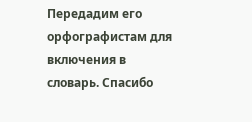Передадим его орфографистам для включения в словарь. Спасибо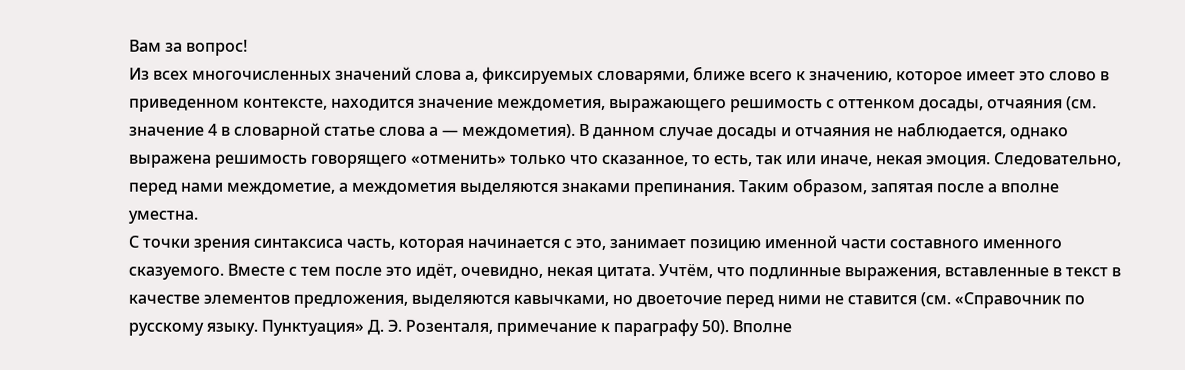Вам за вопрос!
Из всех многочисленных значений слова а, фиксируемых словарями, ближе всего к значению, которое имеет это слово в приведенном контексте, находится значение междометия, выражающего решимость с оттенком досады, отчаяния (см. значение 4 в словарной статье слова а — междометия). В данном случае досады и отчаяния не наблюдается, однако выражена решимость говорящего «отменить» только что сказанное, то есть, так или иначе, некая эмоция. Следовательно, перед нами междометие, а междометия выделяются знаками препинания. Таким образом, запятая после а вполне уместна.
С точки зрения синтаксиса часть, которая начинается с это, занимает позицию именной части составного именного сказуемого. Вместе с тем после это идёт, очевидно, некая цитата. Учтём, что подлинные выражения, вставленные в текст в качестве элементов предложения, выделяются кавычками, но двоеточие перед ними не ставится (см. «Справочник по русскому языку. Пунктуация» Д. Э. Розенталя, примечание к параграфу 50). Вполне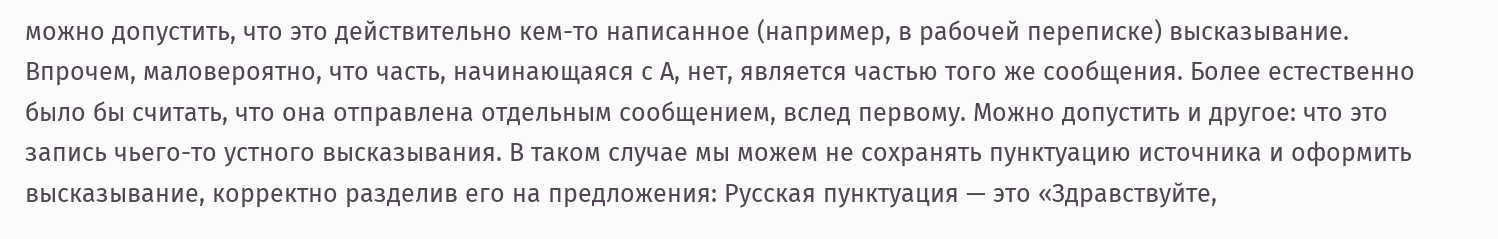можно допустить, что это действительно кем-то написанное (например, в рабочей переписке) высказывание. Впрочем, маловероятно, что часть, начинающаяся с А, нет, является частью того же сообщения. Более естественно было бы считать, что она отправлена отдельным сообщением, вслед первому. Можно допустить и другое: что это запись чьего-то устного высказывания. В таком случае мы можем не сохранять пунктуацию источника и оформить высказывание, корректно разделив его на предложения: Русская пунктуация — это «Здравствуйте,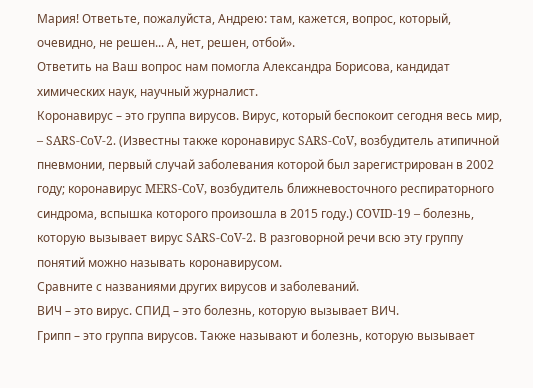Мария! Ответьте, пожалуйста, Андрею: там, кажется, вопрос, который, очевидно, не решен... А, нет, решен, отбой».
Ответить на Ваш вопрос нам помогла Александра Борисова, кандидат химических наук, научный журналист.
Коронавирус – это группа вирусов. Вирус, который беспокоит сегодня весь мир, – SARS-CoV-2. (Известны также коронавирус SARS-CoV, возбудитель атипичной пневмонии, первый случай заболевания которой был зарегистрирован в 2002 году; коронавирус MERS-CoV, возбудитель ближневосточного респираторного синдрома, вспышка которого произошла в 2015 году.) COVID-19 – болезнь, которую вызывает вирус SARS-CoV-2. В разговорной речи всю эту группу понятий можно называть коронавирусом.
Сравните с названиями других вирусов и заболеваний.
ВИЧ – это вирус. СПИД – это болезнь, которую вызывает ВИЧ.
Грипп – это группа вирусов. Также называют и болезнь, которую вызывает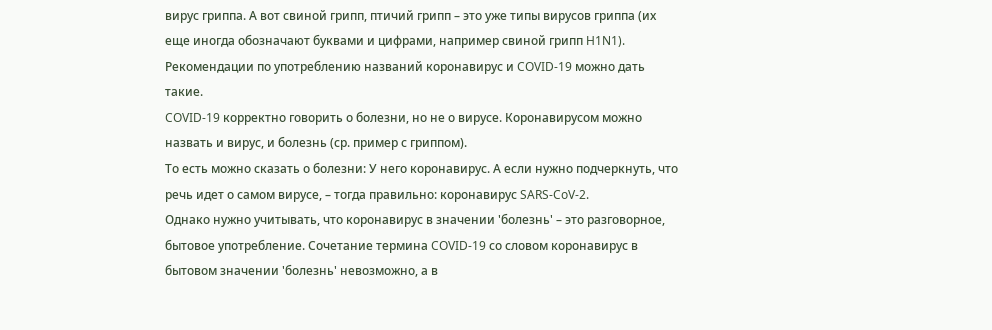вирус гриппа. А вот свиной грипп, птичий грипп – это уже типы вирусов гриппа (их еще иногда обозначают буквами и цифрами, например свиной грипп H1N1).
Рекомендации по употреблению названий коронавирус и COVID-19 можно дать такие.
COVID-19 корректно говорить о болезни, но не о вирусе. Коронавирусом можно назвать и вирус, и болезнь (ср. пример с гриппом).
То есть можно сказать о болезни: У него коронавирус. А если нужно подчеркнуть, что речь идет о самом вирусе, – тогда правильно: коронавирус SARS-CoV-2.
Однако нужно учитывать, что коронавирус в значении 'болезнь' – это разговорное, бытовое употребление. Сочетание термина COVID-19 со словом коронавирус в бытовом значении 'болезнь' невозможно, а в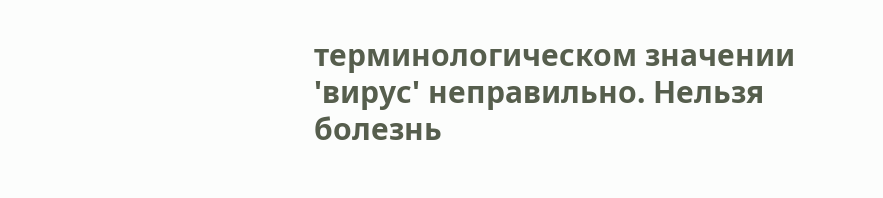терминологическом значении 'вирус' неправильно. Нельзя болезнь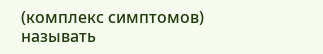(комплекс симптомов) называть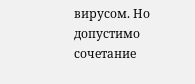вирусом. Но допустимо сочетание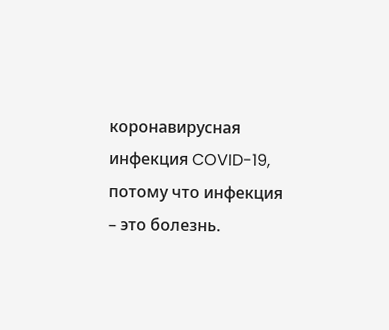коронавирусная инфекция COVID-19, потому что инфекция – это болезнь.